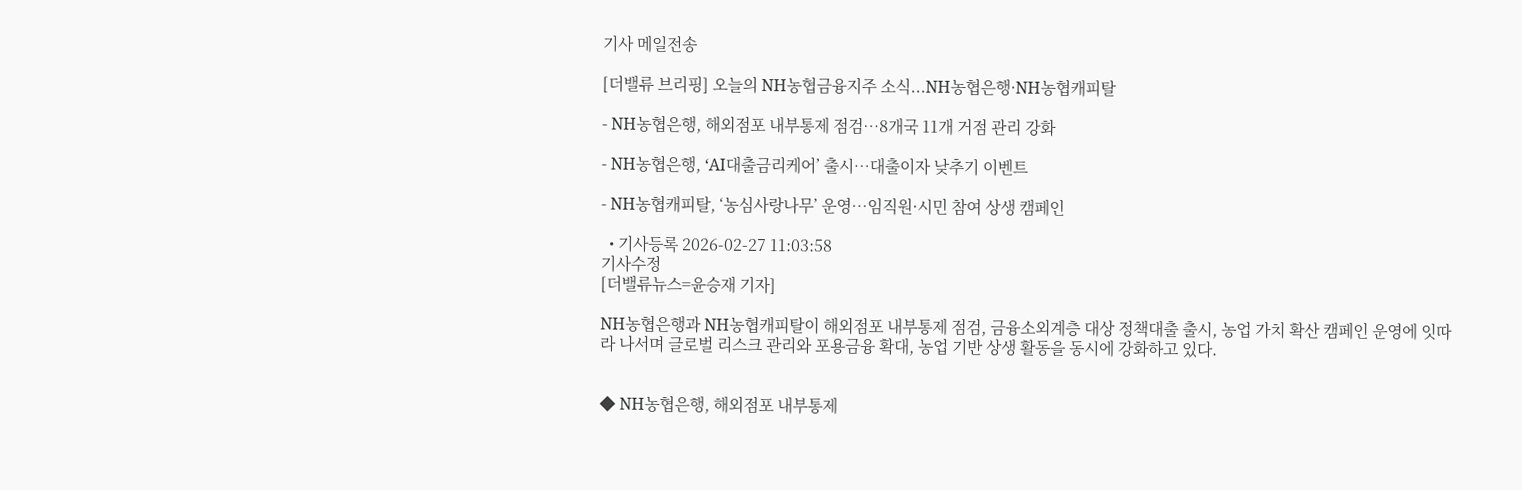기사 메일전송

[더밸류 브리핑] 오늘의 NH농협금융지주 소식...NH농협은행·NH농협캐피탈

- NH농협은행, 해외점포 내부통제 점검…8개국 11개 거점 관리 강화

- NH농협은행, ‘AI대출금리케어’ 출시…대출이자 낮추기 이벤트

- NH농협캐피탈, ‘농심사랑나무’ 운영…임직원·시민 참여 상생 캠페인

  • 기사등록 2026-02-27 11:03:58
기사수정
[더밸류뉴스=윤승재 기자]

NH농협은행과 NH농협캐피탈이 해외점포 내부통제 점검, 금융소외계층 대상 정책대출 출시, 농업 가치 확산 캠페인 운영에 잇따라 나서며 글로벌 리스크 관리와 포용금융 확대, 농업 기반 상생 활동을 동시에 강화하고 있다.


◆ NH농협은행, 해외점포 내부통제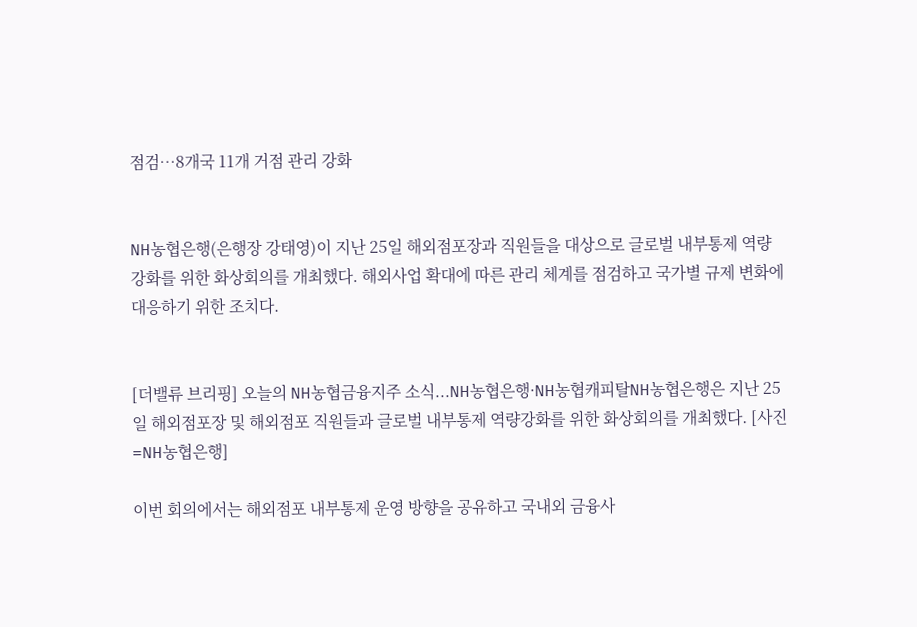점검…8개국 11개 거점 관리 강화


NH농협은행(은행장 강태영)이 지난 25일 해외점포장과 직원들을 대상으로 글로벌 내부통제 역량 강화를 위한 화상회의를 개최했다. 해외사업 확대에 따른 관리 체계를 점검하고 국가별 규제 변화에 대응하기 위한 조치다.


[더밸류 브리핑] 오늘의 NH농협금융지주 소식...NH농협은행·NH농협캐피탈NH농협은행은 지난 25일 해외점포장 및 해외점포 직원들과 글로벌 내부통제 역량강화를 위한 화상회의를 개최했다. [사진=NH농협은행]

이번 회의에서는 해외점포 내부통제 운영 방향을 공유하고 국내외 금융사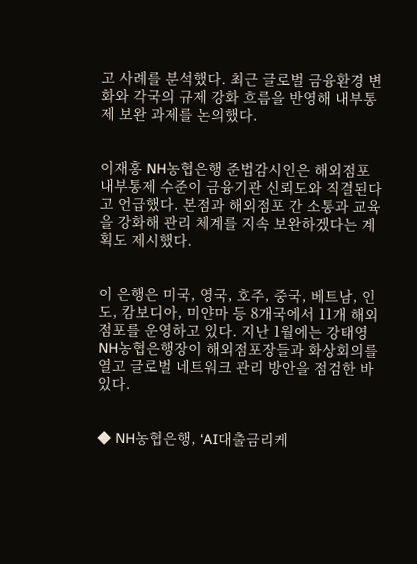고 사례를 분석했다. 최근 글로벌 금융환경 변화와 각국의 규제 강화 흐름을 반영해 내부통제 보완 과제를 논의했다.


이재홍 NH농협은행 준법감시인은 해외점포 내부통제 수준이 금융기관 신뢰도와 직결된다고 언급했다. 본점과 해외점포 간 소통과 교육을 강화해 관리 체계를 지속 보완하겠다는 계획도 제시했다.


이 은행은 미국, 영국, 호주, 중국, 베트남, 인도, 캄보디아, 미얀마 등 8개국에서 11개 해외점포를 운영하고 있다. 지난 1월에는 강태영 NH농협은행장이 해외점포장들과 화상회의를 열고 글로벌 네트워크 관리 방안을 점검한 바 있다.


◆ NH농협은행, ‘AI대출금리케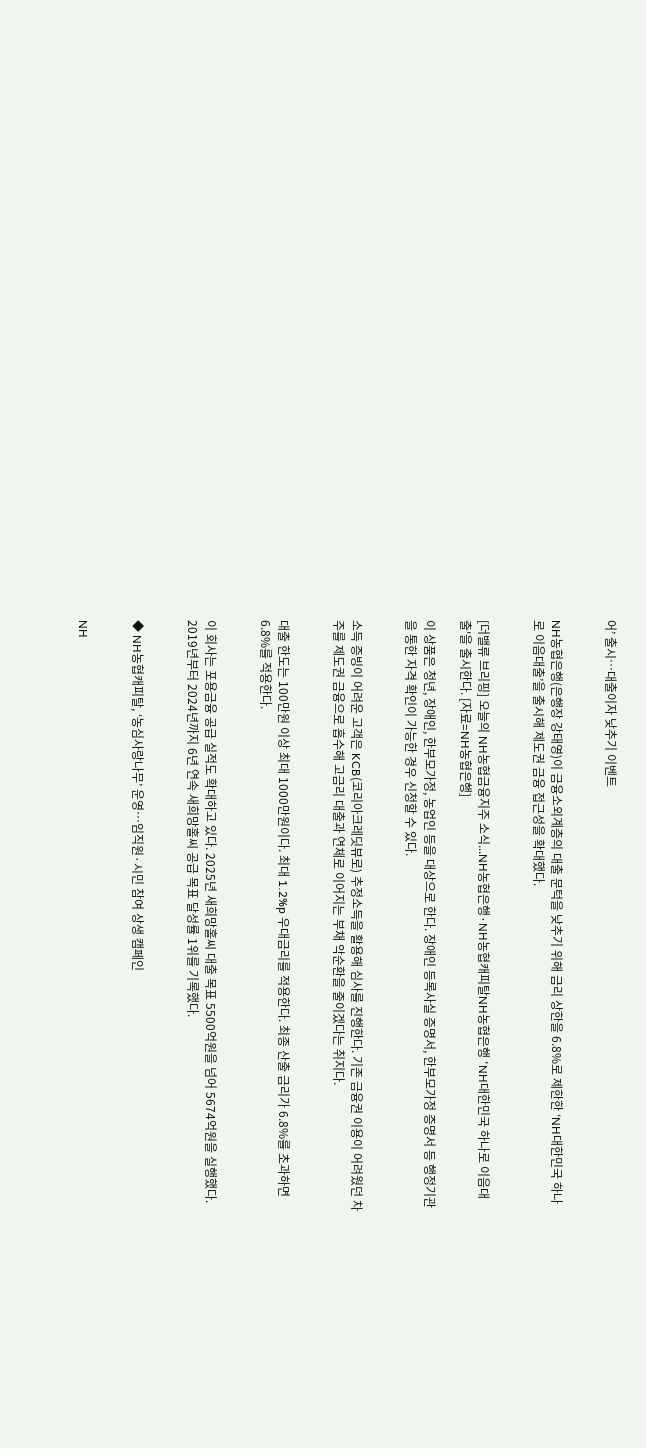어’ 출시…대출이자 낮추기 이벤트


NH농협은행(은행장 강태영)이 금융소외계층의 대출 문턱을 낮추기 위해 금리 상한을 6.8%로 제한한 ‘NH대한민국 하나로 이음대출’을 출시해 제도권 금융 접근성을 확대했다.


[더밸류 브리핑] 오늘의 NH농협금융지주 소식...NH농협은행·NH농협캐피탈NH농협은행 'NH대한민국 하나로 이음대출'을 출시한다. [자료=NH농협은행]

이 상품은 청년, 장애인, 한부모가정, 농업인 등을 대상으로 한다. 장애인 등록사실 증명서, 한부모가정 증명서 등 행정기관을 통한 자격 확인이 가능한 경우 신청할 수 있다.


소득 증빙이 어려운 고객은 KCB(코리아크레딧뷰로) 추정소득을 활용해 심사를 진행한다. 기존 금융권 이용이 어려웠던 차주를 제도권 금융으로 흡수해 고금리 대출과 연체로 이어지는 부채 악순환을 줄이겠다는 취지다.


대출 한도는 100만원 이상 최대 1000만원이다. 최대 1.2%p 우대금리를 적용한다. 최종 산출 금리가 6.8%를 초과하면 6.8%를 적용한다.


이 회사는 포용금융 공급 실적도 확대하고 있다. 2025년 새희망홀씨 대출 목표 5500억원을 넘어 5674억원을 실행했다. 2019년부터 2024년까지 6년 연속 새희망홀씨 공급 목표 달성률 1위를 기록했다.


◆ NH농협캐피탈, ‘농심사랑나무’ 운영…임직원·시민 참여 상생 캠페인


NH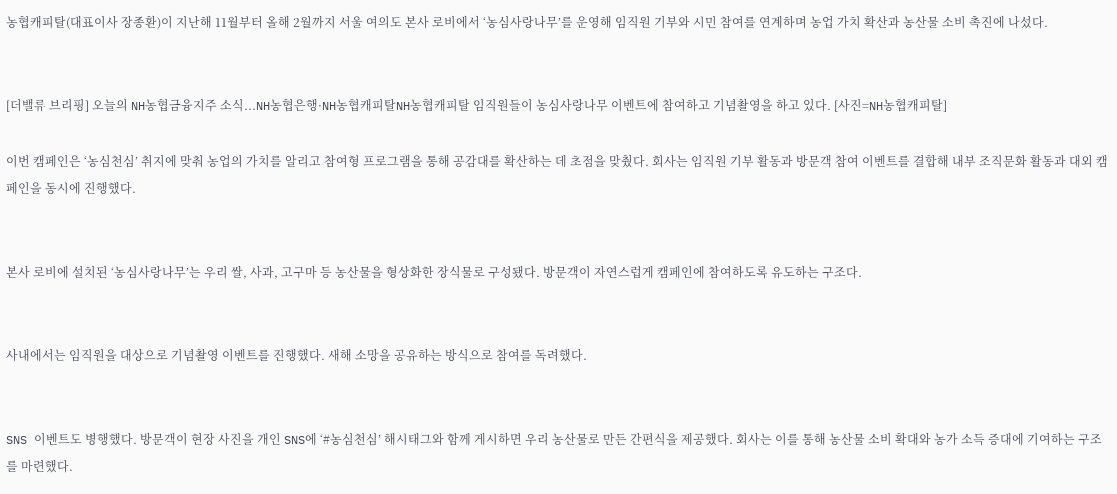농협캐피탈(대표이사 장종환)이 지난해 11월부터 올해 2월까지 서울 여의도 본사 로비에서 ‘농심사랑나무’를 운영해 임직원 기부와 시민 참여를 연계하며 농업 가치 확산과 농산물 소비 촉진에 나섰다.


[더밸류 브리핑] 오늘의 NH농협금융지주 소식...NH농협은행·NH농협캐피탈NH농협캐피탈 임직원들이 농심사랑나무 이벤트에 참여하고 기념촬영을 하고 있다. [사진=NH농협캐피탈]

이번 캠페인은 ‘농심천심’ 취지에 맞춰 농업의 가치를 알리고 참여형 프로그램을 통해 공감대를 확산하는 데 초점을 맞췄다. 회사는 임직원 기부 활동과 방문객 참여 이벤트를 결합해 내부 조직문화 활동과 대외 캠페인을 동시에 진행했다.


본사 로비에 설치된 ‘농심사랑나무’는 우리 쌀, 사과, 고구마 등 농산물을 형상화한 장식물로 구성됐다. 방문객이 자연스럽게 캠페인에 참여하도록 유도하는 구조다.


사내에서는 임직원을 대상으로 기념촬영 이벤트를 진행했다. 새해 소망을 공유하는 방식으로 참여를 독려했다.


SNS 이벤트도 병행했다. 방문객이 현장 사진을 개인 SNS에 ‘#농심천심’ 해시태그와 함께 게시하면 우리 농산물로 만든 간편식을 제공했다. 회사는 이를 통해 농산물 소비 확대와 농가 소득 증대에 기여하는 구조를 마련했다.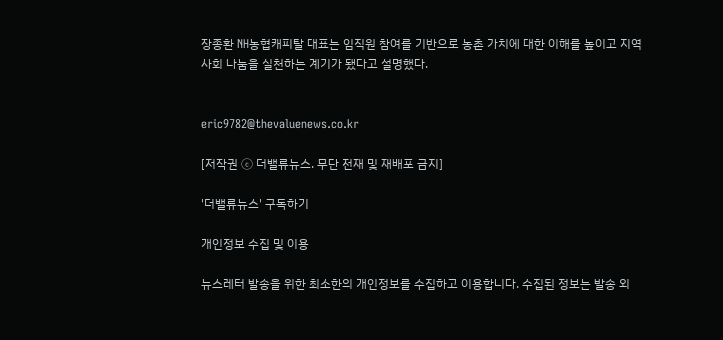장종환 NH농협캐피탈 대표는 임직원 참여를 기반으로 농촌 가치에 대한 이해를 높이고 지역사회 나눔을 실천하는 계기가 됐다고 설명했다.


eric9782@thevaluenews.co.kr

[저작권 ⓒ 더밸류뉴스. 무단 전재 및 재배포 금지]

'더밸류뉴스' 구독하기

개인정보 수집 및 이용

뉴스레터 발송을 위한 최소한의 개인정보를 수집하고 이용합니다. 수집된 정보는 발송 외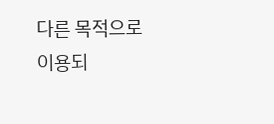다른 목적으로 이용되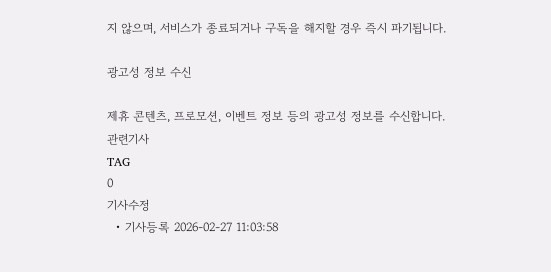지 않으며, 서비스가 종료되거나 구독을 해지할 경우 즉시 파기됩니다.

광고성 정보 수신

제휴 콘텐츠, 프로모션, 이벤트 정보 등의 광고성 정보를 수신합니다.
관련기사
TAG
0
기사수정
  • 기사등록 2026-02-27 11:03:58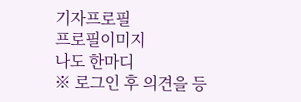기자프로필
프로필이미지
나도 한마디
※ 로그인 후 의견을 등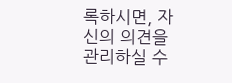록하시면, 자신의 의견을 관리하실 수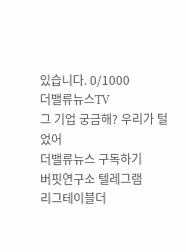있습니다. 0/1000
더밸류뉴스TV
그 기업 궁금해? 우리가 털었어
더밸류뉴스 구독하기
버핏연구소 텔레그램
리그테이블더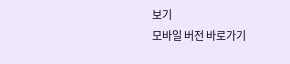보기
모바일 버전 바로가기